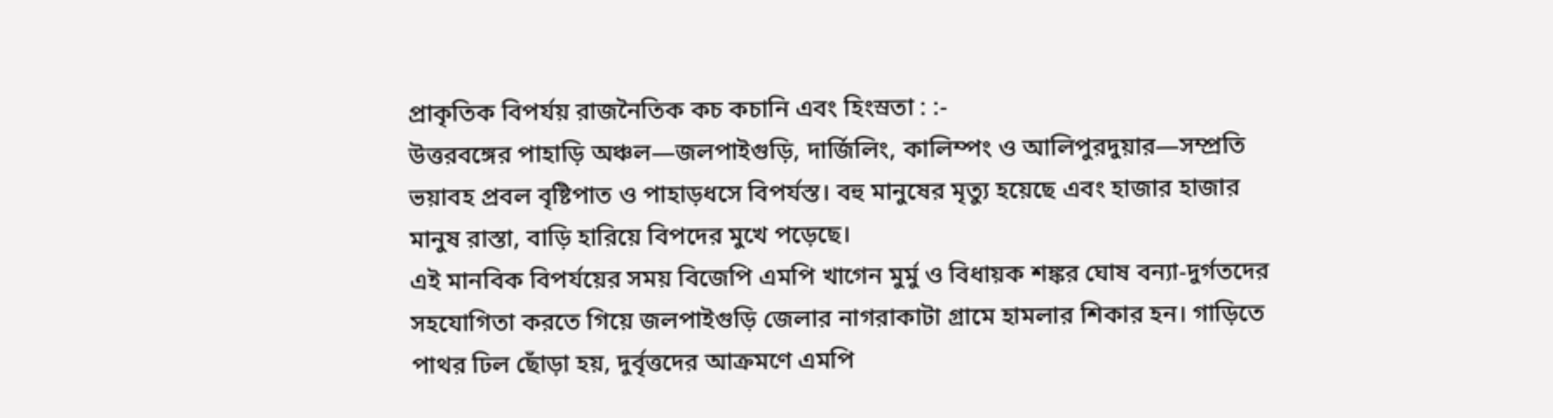প্রাকৃতিক বিপর্যয় রাজনৈতিক কচ কচানি এবং হিংস্রতা : :-
উত্তরবঙ্গের পাহাড়ি অঞ্চল—জলপাইগুড়ি, দার্জিলিং, কালিম্পং ও আলিপুরদুয়ার—সম্প্রতি ভয়াবহ প্রবল বৃষ্টিপাত ও পাহাড়ধসে বিপর্যস্ত। বহু মানুষের মৃত্যু হয়েছে এবং হাজার হাজার মানুষ রাস্তা, বাড়ি হারিয়ে বিপদের মুখে পড়েছে।
এই মানবিক বিপর্যয়ের সময় বিজেপি এমপি খাগেন মুর্মু ও বিধায়ক শঙ্কর ঘোষ বন্যা-দুর্গতদের সহযোগিতা করতে গিয়ে জলপাইগুড়ি জেলার নাগরাকাটা গ্রামে হামলার শিকার হন। গাড়িতে পাথর ঢিল ছোঁড়া হয়, দুর্বৃত্তদের আক্রমণে এমপি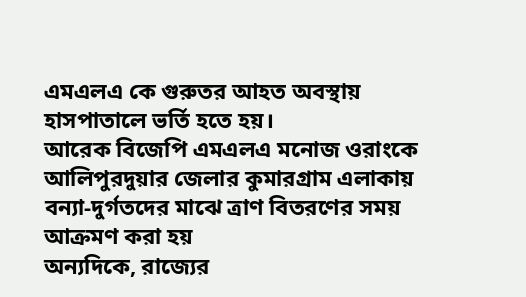এমএলএ কে গুরুতর আহত অবস্থায় হাসপাতালে ভর্তি হতে হয়।
আরেক বিজেপি এমএলএ মনোজ ওরাংকে আলিপুরদুয়ার জেলার কুমারগ্রাম এলাকায় বন্যা-দুর্গতদের মাঝে ত্রাণ বিতরণের সময় আক্রমণ করা হয়
অন্যদিকে, রাজ্যের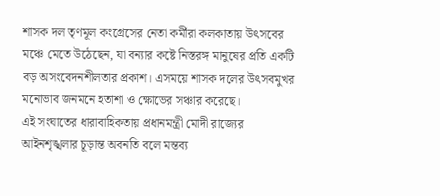শাসক দল তৃণমূল কংগ্রেসের নেতা কর্মীরা কলকাতায় উৎসবের মঞ্চে মেতে উঠেছেন, যা বন্যার কষ্টে নিস্তরঙ্গ মানুষের প্রতি একটি বড় অসংবেদনশীলতার প্রকাশ। এসময়ে শাসক দলের উৎসবমুখর মনোভাব জনমনে হতাশা ও ক্ষোভের সঞ্চার করেছে।
এই সংঘাতের ধারাবাহিকতায় প্রধানমন্ত্রী মোদী রাজ্যের আইনশৃঙ্খলার চূড়ান্ত অবনতি বলে মন্তব্য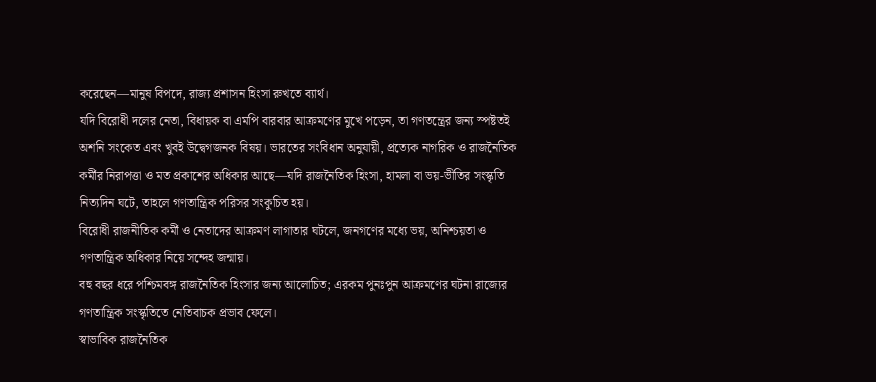করেছেন—মানুষ বিপদে, রাজ্য প্রশাসন হিংসা রুখতে ব্যার্থ।
যদি বিরোধী দলের নেতা, বিধায়ক বা এমপি বারবার আক্রমণের মুখে পড়েন, তা গণতন্ত্রের জন্য স্পষ্টতই অশনি সংকেত এবং খুবই উদ্বেগজনক বিষয়। ভারতের সংবিধান অনুযায়ী, প্রত্যেক নাগরিক ও রাজনৈতিক কর্মীর নিরাপত্তা ও মত প্রকাশের অধিকার আছে—যদি রাজনৈতিক হিংসা, হামলা বা ভয়-ভীতির সংস্কৃতি নিত্যদিন ঘটে, তাহলে গণতান্ত্রিক পরিসর সংকুচিত হয়।
বিরোধী রাজনীতিক কর্মী ও নেতাদের আক্রমণ লাগাতার ঘটলে, জনগণের মধ্যে ভয়, অনিশ্চয়তা ও গণতান্ত্রিক অধিকার নিয়ে সন্দেহ জন্মায়।
বহু বছর ধরে পশ্চিমবঙ্গ রাজনৈতিক হিংসার জন্য আলোচিত; এরকম পুনঃপুন আক্রমণের ঘটনা রাজ্যের গণতান্ত্রিক সংস্কৃতিতে নেতিবাচক প্রভাব ফেলে।
স্বাভাবিক রাজনৈতিক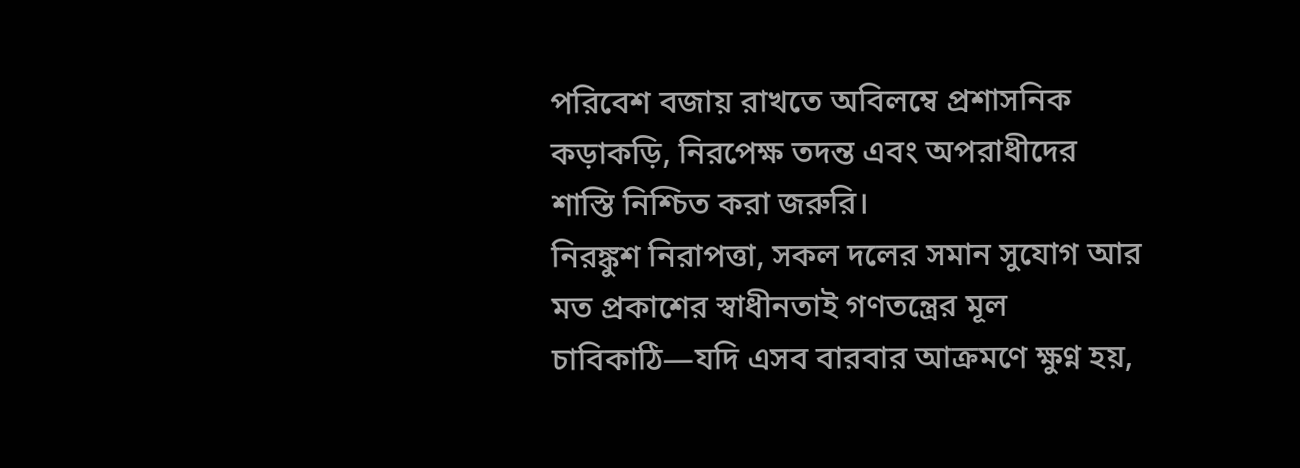পরিবেশ বজায় রাখতে অবিলম্বে প্রশাসনিক কড়াকড়ি, নিরপেক্ষ তদন্ত এবং অপরাধীদের শাস্তি নিশ্চিত করা জরুরি।
নিরঙ্কুশ নিরাপত্তা, সকল দলের সমান সুযোগ আর মত প্রকাশের স্বাধীনতাই গণতন্ত্রের মূল চাবিকাঠি—যদি এসব বারবার আক্রমণে ক্ষুণ্ন হয়,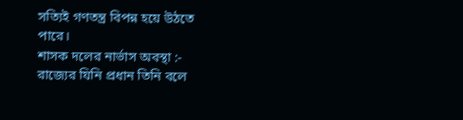সত্যিই গণতন্ত্র বিপন্ন হয়ে উঠতে পারে।
শাসক দলের নার্ভাস অবস্থা :-
রাজ্যের যিনি প্রধান তিনি বলে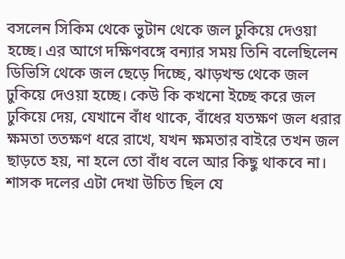বসলেন সিকিম থেকে ভুটান থেকে জল ঢুকিয়ে দেওয়া হচ্ছে। এর আগে দক্ষিণবঙ্গে বন্যার সময় তিনি বলেছিলেন ডিভিসি থেকে জল ছেড়ে দিচ্ছে, ঝাড়খন্ড থেকে জল ঢুকিয়ে দেওয়া হচ্ছে। কেউ কি কখনো ইচ্ছে করে জল ঢুকিয়ে দেয়, যেখানে বাঁধ থাকে, বাঁধের যতক্ষণ জল ধরার ক্ষমতা ততক্ষণ ধরে রাখে, যখন ক্ষমতার বাইরে তখন জল ছাড়তে হয়, না হলে তো বাঁধ বলে আর কিছু থাকবে না।
শাসক দলের এটা দেখা উচিত ছিল যে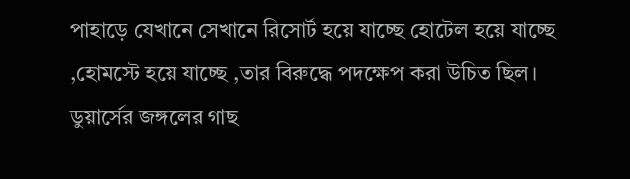পাহাড়ে যেখানে সেখানে রিসোর্ট হয়ে যাচ্ছে হোটেল হয়ে যাচ্ছে ,হোমস্টে হয়ে যাচ্ছে ,তার বিরুদ্ধে পদক্ষেপ করা উচিত ছিল। ডুয়ার্সের জঙ্গলের গাছ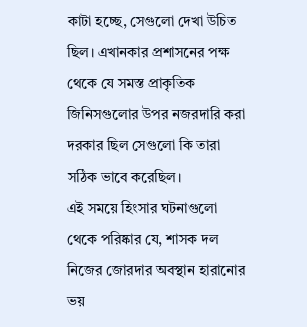কাটা হচ্ছে, সেগুলো দেখা উচিত ছিল। এখানকার প্রশাসনের পক্ষ থেকে যে সমস্ত প্রাকৃতিক জিনিসগুলোর উপর নজরদারি করা দরকার ছিল সেগুলো কি তারা সঠিক ভাবে করেছিল।
এই সময়ে হিংসার ঘটনাগুলো থেকে পরিষ্কার যে, শাসক দল নিজের জোরদার অবস্থান হারানোর ভয়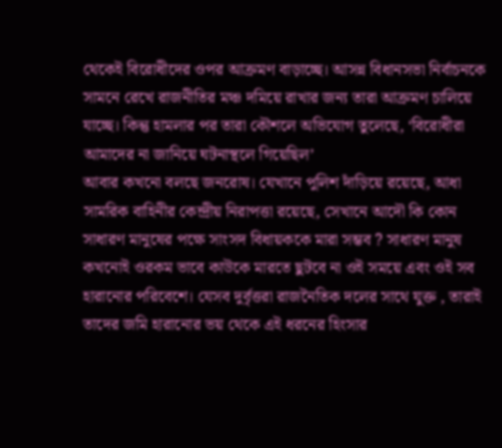থেকেই বিরোধীদের ওপর আক্রমণ বাড়াচ্ছে। আসন্ন বিধানসভা নির্বাচনকে সামনে রেখে রাজনীতির মঞ্চ দমিয়ে রাখার জন্য তারা আক্রমণ চালিয়ে যাচ্ছে। কিন্তু হামলার পর তারা কৌশলে অভিযোগ তুলেছে, ‘বিরোধীরা আমাদের না জানিয়ে ঘটনাস্থলে গিয়েছিল’
আবার কখনো বলছে জনরোষ। যেখানে পুলিশ দাঁড়িয়ে রয়েছে, আধা সামরিক বাহিনীর কেন্দ্রীয় নিরাপত্তা রয়েছে, সেখানে আদৌ কি কোন সাধারণ মানুষের পক্ষে সাংসদ বিধায়ককে মারা সম্ভব ? সাধারণ মানুষ কখনোই ওরকম ভাবে কাউকে মারতে ছুটবে না ওই সময়ে এবং ওই সব হারানোর পরিবেশে। যেসব দুর্বৃত্তরা রাজনৈতিক দলের সাথে যুক্ত , তারাই তাদের জমি হারানোর ভয় থেকে এই ধরনের হিংসার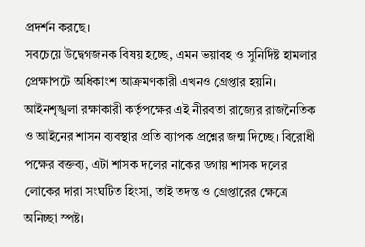প্রদর্শন করছে।
সবচেয়ে উদ্বেগজনক বিষয় হচ্ছে, এমন ভয়াবহ ও সুনির্দিষ্ট হামলার প্রেক্ষাপটে অধিকাংশ আক্রমণকারী এখনও গ্রেপ্তার হয়নি। আইনশৃঙ্খলা রক্ষাকারী কর্তৃপক্ষের এই নীরবতা রাজ্যের রাজনৈতিক ও আইনের শাসন ব্যবস্থার প্রতি ব্যাপক প্রশ্নের জন্ম দিচ্ছে। বিরোধী পক্ষের বক্তব্য, এটা শাসক দলের নাকের ডগায় শাসক দলের লোকের দারা সংঘটিত হিংসা, তাই তদন্ত ও গ্রেপ্তারের ক্ষেত্রে অনিচ্ছা স্পষ্ট।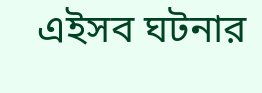এইসব ঘটনার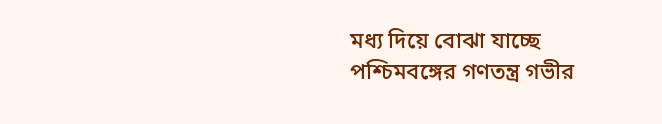মধ্য দিয়ে বোঝা যাচ্ছে পশ্চিমবঙ্গের গণতন্ত্র গভীর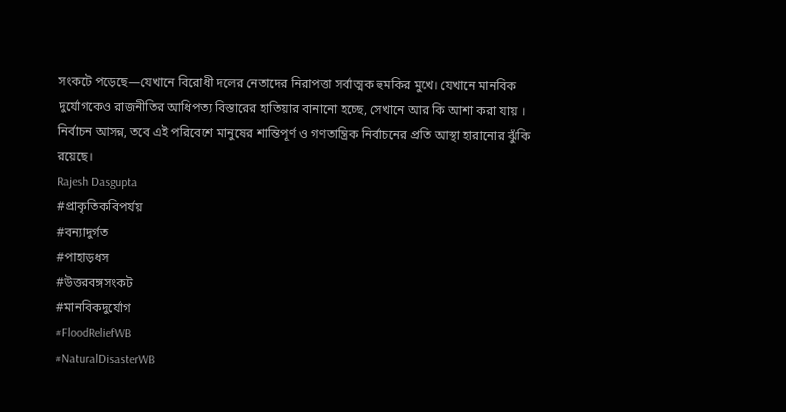সংকটে পড়েছে—যেখানে বিরোধী দলের নেতাদের নিরাপত্তা সর্বাত্মক হুমকির মুখে। যেখানে মানবিক দুর্যোগকেও রাজনীতির আধিপত্য বিস্তারের হাতিয়ার বানানো হচ্ছে, সেখানে আর কি আশা করা যায় । নির্বাচন আসন্ন, তবে এই পরিবেশে মানুষের শান্তিপূর্ণ ও গণতান্ত্রিক নির্বাচনের প্রতি আস্থা হারানোর ঝুঁকি রয়েছে।
Rajesh Dasgupta
#প্রাকৃতিকবিপর্যয়
#বন্যাদুর্গত
#পাহাড়ধস
#উত্তরবঙ্গসংকট
#মানবিকদুর্যোগ
#FloodReliefWB
#NaturalDisasterWB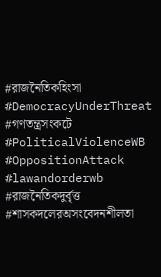#রাজনৈতিকহিংসা
#DemocracyUnderThreat
#গণতন্ত্রসংকটে
#PoliticalViolenceWB
#OppositionAttack
#lawandorderwb
#রাজনৈতিকদুর্বৃত্ত
#শাসকদলেরঅসংবেদনশীলতা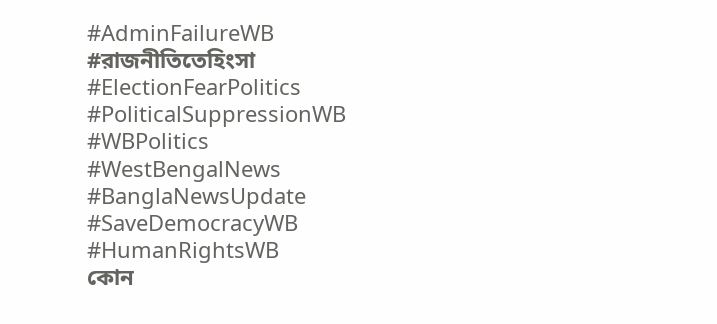#AdminFailureWB
#রাজনীতিতেহিংসা
#ElectionFearPolitics
#PoliticalSuppressionWB
#WBPolitics
#WestBengalNews
#BanglaNewsUpdate
#SaveDemocracyWB
#HumanRightsWB
কোন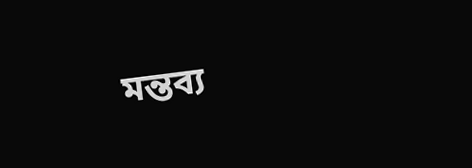মন্তব্য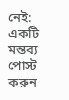নেই:
একটি মন্তব্য পোস্ট করুন